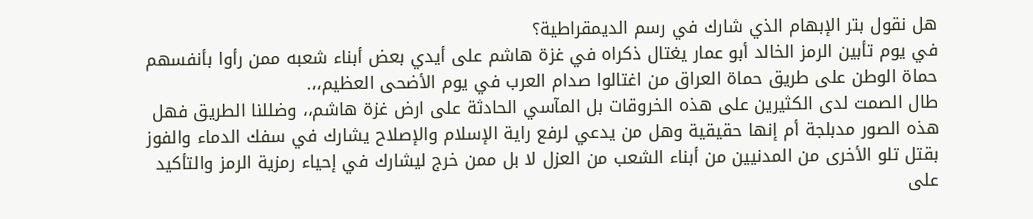هل نقول بتر الإبهام الذي شارك في رسم الديمقراطية؟
في يوم تأبين الرمز الخالد أبو عمار يغتال ذكراه في غزة هاشم على أيدي بعض أبناء شعبه ممن رأوا بأنفسهم حماة الوطن على طريق حماة العراق من اغتالوا صدام العرب في يوم الأضحى العظيم،،.
طال الصمت لدى الكثيرين على هذه الخروقات بل المآسي الحادثة على ارض غزة هاشم،، وضللنا الطريق فهل هذه الصور مدبلجة أم إنها حقيقية وهل من يدعي لرفع راية الإسلام والإصلاح يشارك في سفك الدماء والفوز بقتل تلو الأخرى من المدنيين من أبناء الشعب من العزل لا بل ممن خرج ليشارك في إحياء رمزية الرمز والتأكيد على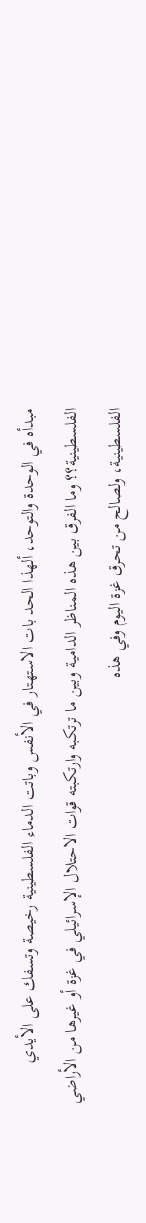مبدأه في الوحدة والتوحد، ألهذا الحد بات الاستهتار في الأنفس وباتت الدماء الفلسطينية رخيصة وتسفك على الأيدي الفلسطينية؟؟ وما الفرق بين هذه المناظر الدامية وبين ما ترتكبه وارتكبته قوات الاحتلال الإسرائيلي في غزة أو غيرها من الأراضي الفلسطينية، ولصالح من تحرق غزة اليوم وفي هذه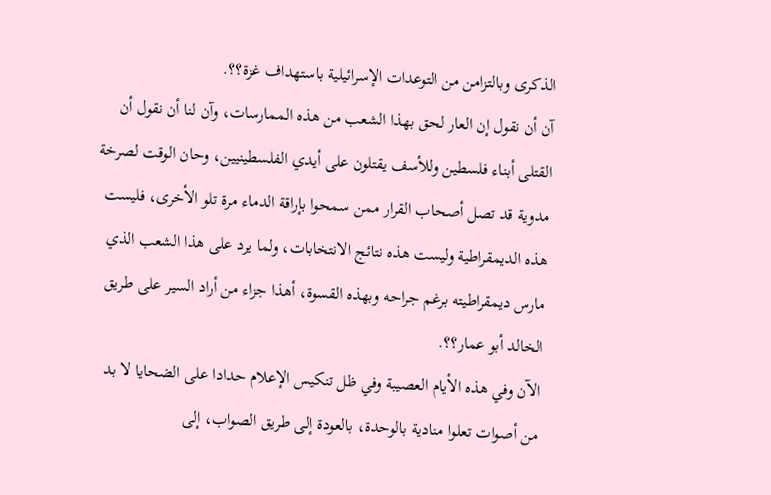الذكرى وبالتزامن من التوعدات الإسرائيلية باستهداف غزة؟؟.
آن أن نقول إن العار لحق بهذا الشعب من هذه الممارسات، وآن لنا أن نقول أن القتلى أبناء فلسطين وللأسف يقتلون على أيدي الفلسطينيين، وحان الوقت لصرخة مدوية قد تصل أصحاب القرار ممن سمحوا بإراقة الدماء مرة تلو الأخرى، فليست هذه الديمقراطية وليست هذه نتائج الانتخابات، ولما يرد على هذا الشعب الذي مارس ديمقراطيته برغم جراحه وبهذه القسوة، أهذا جزاء من أراد السير على طريق الخالد أبو عمار؟؟.
الآن وفي هذه الأيام العصيبة وفي ظل تنكيس الإعلام حدادا على الضحايا لا بد من أصوات تعلوا منادية بالوحدة، بالعودة إلى طريق الصواب، إلى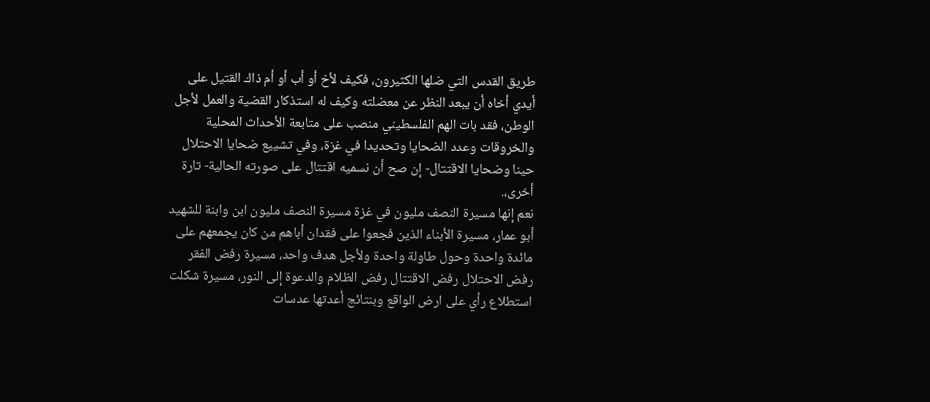طريق القدس التي ضلها الكثيرون، فكيف لأخ أو أب أو أم ذاك القتيل على أيدي أخاه أن يبعد النظر عن معضلته وكيف له استذكار القضية والعمل لأجل الوطن، فقد بات الهم الفلسطيني منصب على متابعة الأحداث المحلية والخروقات وعدد الضحايا وتحديدا في غزة، وفي تشييع ضحايا الاحتلال حينا وضحايا الاقتتال- إن صح أن نسميه اقتتال على صورته الحالية- تارة أخرى،.
نعم إنها مسيرة النصف مليون في غزة مسيرة النصف مليون ابن وابنة للشهيد أبو عمار، مسيرة الأبناء الذين فجعوا على فقدان أباهم من كان يجمعهم على مائدة واحدة وحول طاولة واحدة ولأجل هدف واحد، مسيرة رفض الفقر رفض الاحتلال رفض الاقتتال رفض الظلام والدعوة إلى النور، مسيرة شكلت استطلاع رأي على ارض الواقع وبنتائج أعدتها عدسات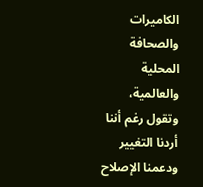الكاميرات والصحافة المحلية والعالمية، وتقول رغم أننا أردنا التغيير ودعمنا الإصلاح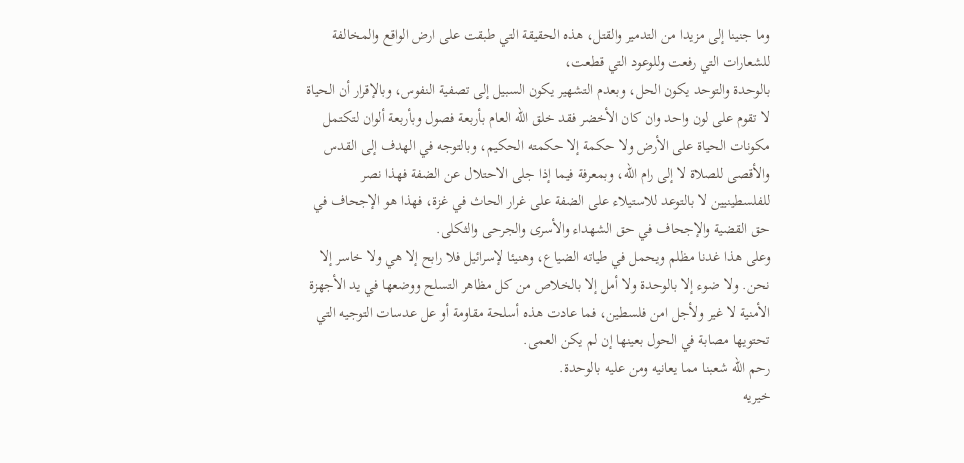وما جنينا إلى مزيدا من التدمير والقتل، هذه الحقيقة التي طبقت على ارض الواقع والمخالفة للشعارات التي رفعت وللوعود التي قطعت،
بالوحدة والتوحد يكون الحل، وبعدم التشهير يكون السبيل إلى تصفية النفوس، وبالإقرار أن الحياة لا تقوم على لون واحد وان كان الأخضر فقد خلق الله العام بأربعة فصول وبأربعة ألوان لتكتمل مكونات الحياة على الأرض ولا حكمة إلا حكمته الحكيم، وبالتوجه في الهدف إلى القدس والأقصى للصلاة لا إلى رام الله، وبمعرفة فيما إذا جلى الاحتلال عن الضفة فهذا نصر للفلسطينيين لا بالتوعد للاستيلاء على الضفة على غرار الحاث في غزة، فهذا هو الإجحاف في حق القضية والإجحاف في حق الشهداء والأسرى والجرحى والثكلى.
وعلى هذا غدنا مظلم ويحمل في طياته الضياع، وهنيئا لإسرائيل فلا رابح إلا هي ولا خاسر إلا نحن. ولا ضوء إلا بالوحدة ولا أمل إلا بالخلاص من كل مظاهر التسلح ووضعها في يد الأجهزة الأمنية لا غير ولأجل امن فلسطين، فما عادت هذه أسلحة مقاومة أو عل عدسات التوجيه التي تحتويها مصابة في الحول بعينها إن لم يكن العمى.
رحم الله شعبنا مما يعانيه ومن عليه بالوحدة.
خيريه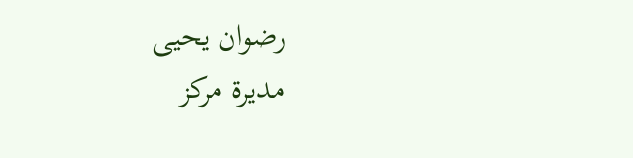رضوان يحيى
مديرة مركز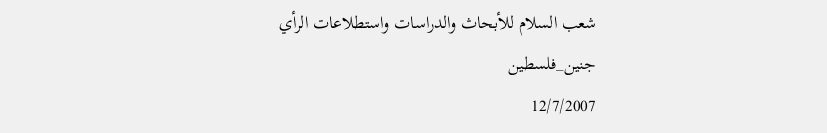شعب السلام للأبحاث والدراسات واستطلاعات الرأي
جنين_فلسطين
12/7/2007